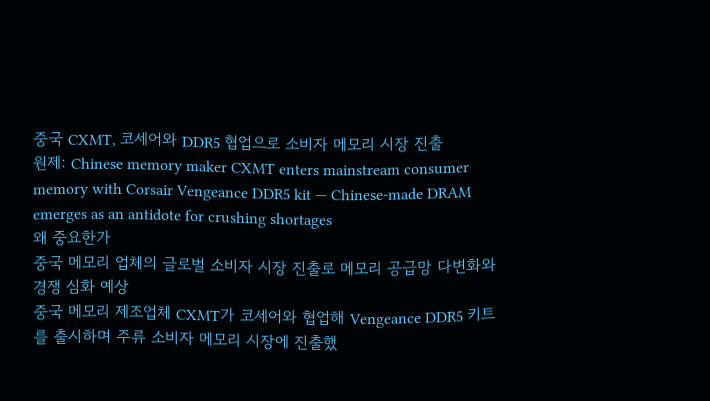중국 CXMT, 코세어와 DDR5 협업으로 소비자 메모리 시장 진출
원제: Chinese memory maker CXMT enters mainstream consumer memory with Corsair Vengeance DDR5 kit — Chinese-made DRAM emerges as an antidote for crushing shortages
왜 중요한가
중국 메모리 업체의 글로벌 소비자 시장 진출로 메모리 공급망 다변화와 경쟁 심화 예상
중국 메모리 제조업체 CXMT가 코세어와 협업해 Vengeance DDR5 키트를 출시하며 주류 소비자 메모리 시장에 진출했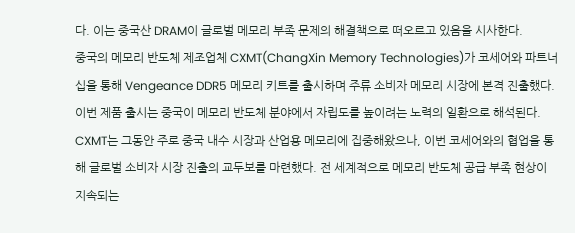다. 이는 중국산 DRAM이 글로벌 메모리 부족 문제의 해결책으로 떠오르고 있음을 시사한다.
중국의 메모리 반도체 제조업체 CXMT(ChangXin Memory Technologies)가 코세어와 파트너십을 통해 Vengeance DDR5 메모리 키트를 출시하며 주류 소비자 메모리 시장에 본격 진출했다. 이번 제품 출시는 중국이 메모리 반도체 분야에서 자립도를 높이려는 노력의 일환으로 해석된다. CXMT는 그동안 주로 중국 내수 시장과 산업용 메모리에 집중해왔으나, 이번 코세어와의 협업을 통해 글로벌 소비자 시장 진출의 교두보를 마련했다. 전 세계적으로 메모리 반도체 공급 부족 현상이 지속되는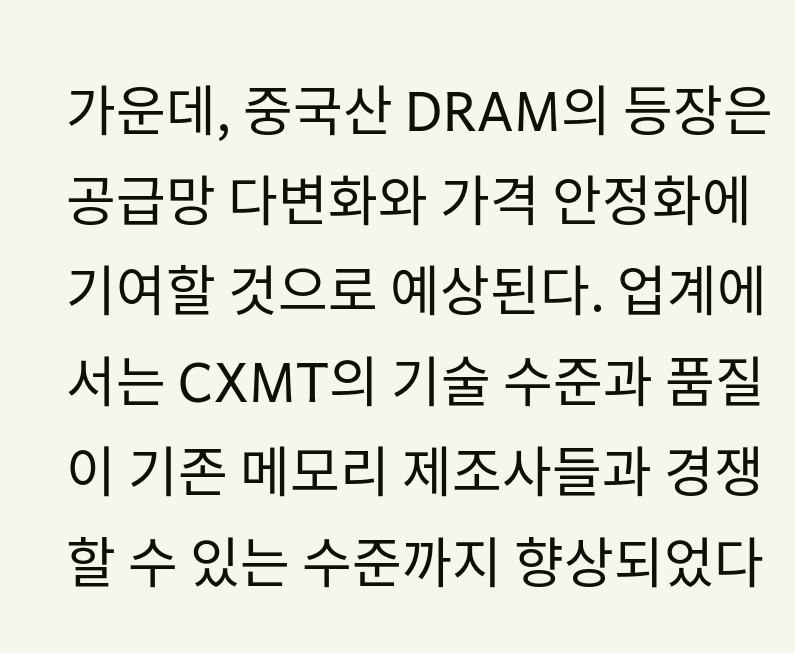가운데, 중국산 DRAM의 등장은 공급망 다변화와 가격 안정화에 기여할 것으로 예상된다. 업계에서는 CXMT의 기술 수준과 품질이 기존 메모리 제조사들과 경쟁할 수 있는 수준까지 향상되었다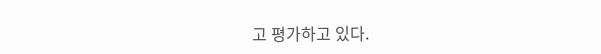고 평가하고 있다.